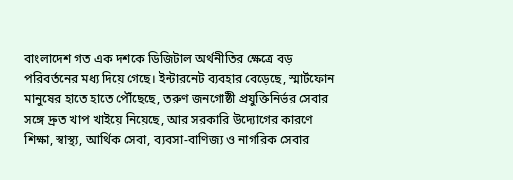বাংলাদেশ গত এক দশকে ডিজিটাল অর্থনীতির ক্ষেত্রে বড় পরিবর্তনের মধ্য দিয়ে গেছে। ইন্টারনেট ব্যবহার বেড়েছে, স্মার্টফোন মানুষের হাতে হাতে পৌঁছেছে, তরুণ জনগোষ্ঠী প্রযুক্তিনির্ভর সেবার সঙ্গে দ্রুত খাপ খাইয়ে নিয়েছে, আর সরকারি উদ্যোগের কারণে শিক্ষা, স্বাস্থ্য, আর্থিক সেবা, ব্যবসা-বাণিজ্য ও নাগরিক সেবার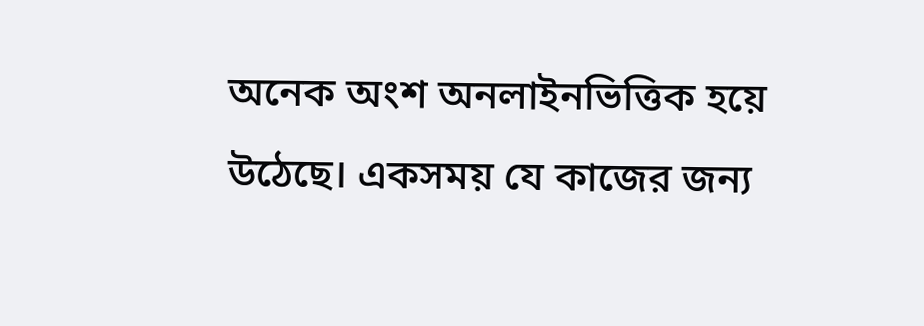অনেক অংশ অনলাইনভিত্তিক হয়ে উঠেছে। একসময় যে কাজের জন্য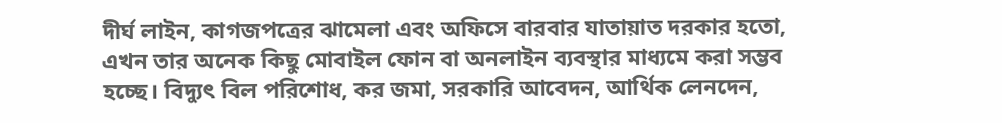দীর্ঘ লাইন, কাগজপত্রের ঝামেলা এবং অফিসে বারবার যাতায়াত দরকার হতো, এখন তার অনেক কিছু মোবাইল ফোন বা অনলাইন ব্যবস্থার মাধ্যমে করা সম্ভব হচ্ছে। বিদ্যুৎ বিল পরিশোধ, কর জমা, সরকারি আবেদন, আর্থিক লেনদেন,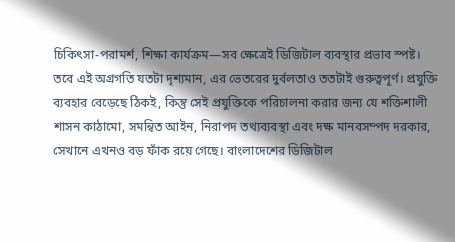চিকিৎসা-পরামর্শ, শিক্ষা কার্যক্রম—সব ক্ষেত্রেই ডিজিটাল ব্যবস্থার প্রভাব স্পষ্ট।
তবে এই অগ্রগতি যতটা দৃশ্যমান, এর ভেতরের দুর্বলতাও ততটাই গুরুত্বপূর্ণ। প্রযুক্তি ব্যবহার বেড়েছে ঠিকই, কিন্তু সেই প্রযুক্তিকে পরিচালনা করার জন্য যে শক্তিশালী শাসন কাঠামো, সমন্বিত আইন, নিরাপদ তথ্যব্যবস্থা এবং দক্ষ মানবসম্পদ দরকার, সেখানে এখনও বড় ফাঁক রয়ে গেছে। বাংলাদেশের ডিজিটাল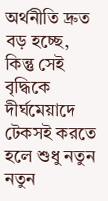অর্থনীতি দ্রুত বড় হচ্ছে, কিন্তু সেই বৃদ্ধিকে দীর্ঘমেয়াদে টেকসই করতে হলে শুধু নতুন নতুন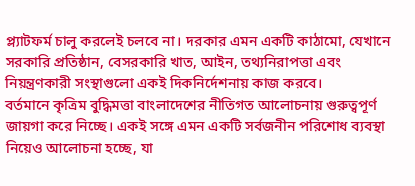প্ল্যাটফর্ম চালু করলেই চলবে না। দরকার এমন একটি কাঠামো, যেখানে সরকারি প্রতিষ্ঠান, বেসরকারি খাত, আইন, তথ্যনিরাপত্তা এবং নিয়ন্ত্রণকারী সংস্থাগুলো একই দিকনির্দেশনায় কাজ করবে।
বর্তমানে কৃত্রিম বুদ্ধিমত্তা বাংলাদেশের নীতিগত আলোচনায় গুরুত্বপূর্ণ জায়গা করে নিচ্ছে। একই সঙ্গে এমন একটি সর্বজনীন পরিশোধ ব্যবস্থা নিয়েও আলোচনা হচ্ছে, যা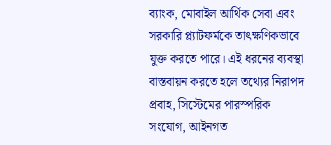ব্যাংক, মোবাইল আর্থিক সেবা এবং সরকারি প্ল্যাটফর্মকে তাৎক্ষণিকভাবে যুক্ত করতে পারে। এই ধরনের ব্যবস্থা বাস্তবায়ন করতে হলে তথ্যের নিরাপদ প্রবাহ, সিস্টেমের পারস্পরিক সংযোগ, আইনগত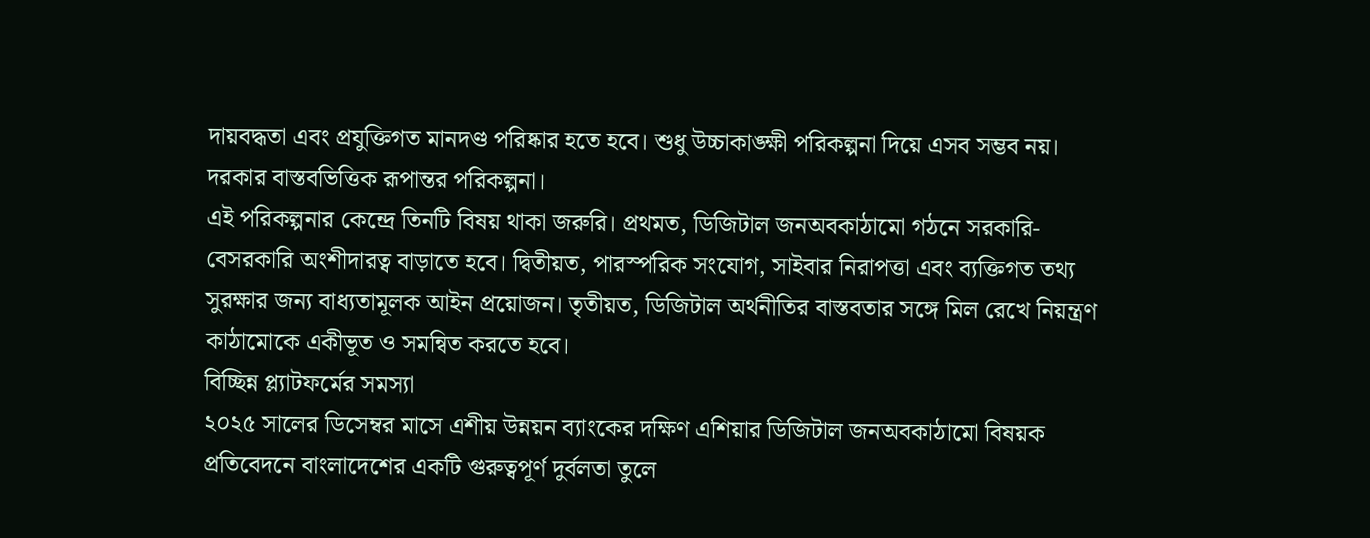দায়বদ্ধতা এবং প্রযুক্তিগত মানদণ্ড পরিষ্কার হতে হবে। শুধু উচ্চাকাঙ্ক্ষী পরিকল্পনা দিয়ে এসব সম্ভব নয়। দরকার বাস্তবভিত্তিক রূপান্তর পরিকল্পনা।
এই পরিকল্পনার কেন্দ্রে তিনটি বিষয় থাকা জরুরি। প্রথমত, ডিজিটাল জনঅবকাঠামো গঠনে সরকারি-বেসরকারি অংশীদারত্ব বাড়াতে হবে। দ্বিতীয়ত, পারস্পরিক সংযোগ, সাইবার নিরাপত্তা এবং ব্যক্তিগত তথ্য সুরক্ষার জন্য বাধ্যতামূলক আইন প্রয়োজন। তৃতীয়ত, ডিজিটাল অর্থনীতির বাস্তবতার সঙ্গে মিল রেখে নিয়ন্ত্রণ কাঠামোকে একীভূত ও সমন্বিত করতে হবে।
বিচ্ছিন্ন প্ল্যাটফর্মের সমস্যা
২০২৫ সালের ডিসেম্বর মাসে এশীয় উন্নয়ন ব্যাংকের দক্ষিণ এশিয়ার ডিজিটাল জনঅবকাঠামো বিষয়ক প্রতিবেদনে বাংলাদেশের একটি গুরুত্বপূর্ণ দুর্বলতা তুলে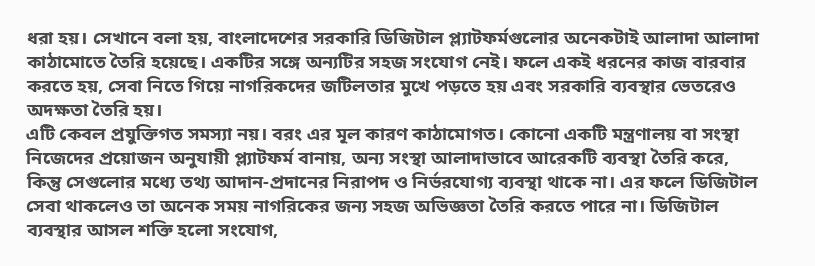ধরা হয়। সেখানে বলা হয়, বাংলাদেশের সরকারি ডিজিটাল প্ল্যাটফর্মগুলোর অনেকটাই আলাদা আলাদা কাঠামোতে তৈরি হয়েছে। একটির সঙ্গে অন্যটির সহজ সংযোগ নেই। ফলে একই ধরনের কাজ বারবার করতে হয়, সেবা নিতে গিয়ে নাগরিকদের জটিলতার মুখে পড়তে হয় এবং সরকারি ব্যবস্থার ভেতরেও অদক্ষতা তৈরি হয়।
এটি কেবল প্রযুক্তিগত সমস্যা নয়। বরং এর মূল কারণ কাঠামোগত। কোনো একটি মন্ত্রণালয় বা সংস্থা নিজেদের প্রয়োজন অনুযায়ী প্ল্যাটফর্ম বানায়, অন্য সংস্থা আলাদাভাবে আরেকটি ব্যবস্থা তৈরি করে, কিন্তু সেগুলোর মধ্যে তথ্য আদান-প্রদানের নিরাপদ ও নির্ভরযোগ্য ব্যবস্থা থাকে না। এর ফলে ডিজিটাল সেবা থাকলেও তা অনেক সময় নাগরিকের জন্য সহজ অভিজ্ঞতা তৈরি করতে পারে না। ডিজিটাল ব্যবস্থার আসল শক্তি হলো সংযোগ,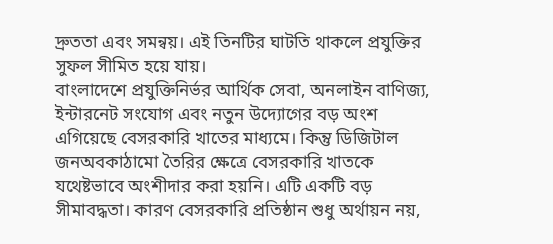দ্রুততা এবং সমন্বয়। এই তিনটির ঘাটতি থাকলে প্রযুক্তির সুফল সীমিত হয়ে যায়।
বাংলাদেশে প্রযুক্তিনির্ভর আর্থিক সেবা, অনলাইন বাণিজ্য, ইন্টারনেট সংযোগ এবং নতুন উদ্যোগের বড় অংশ এগিয়েছে বেসরকারি খাতের মাধ্যমে। কিন্তু ডিজিটাল জনঅবকাঠামো তৈরির ক্ষেত্রে বেসরকারি খাতকে যথেষ্টভাবে অংশীদার করা হয়নি। এটি একটি বড় সীমাবদ্ধতা। কারণ বেসরকারি প্রতিষ্ঠান শুধু অর্থায়ন নয়,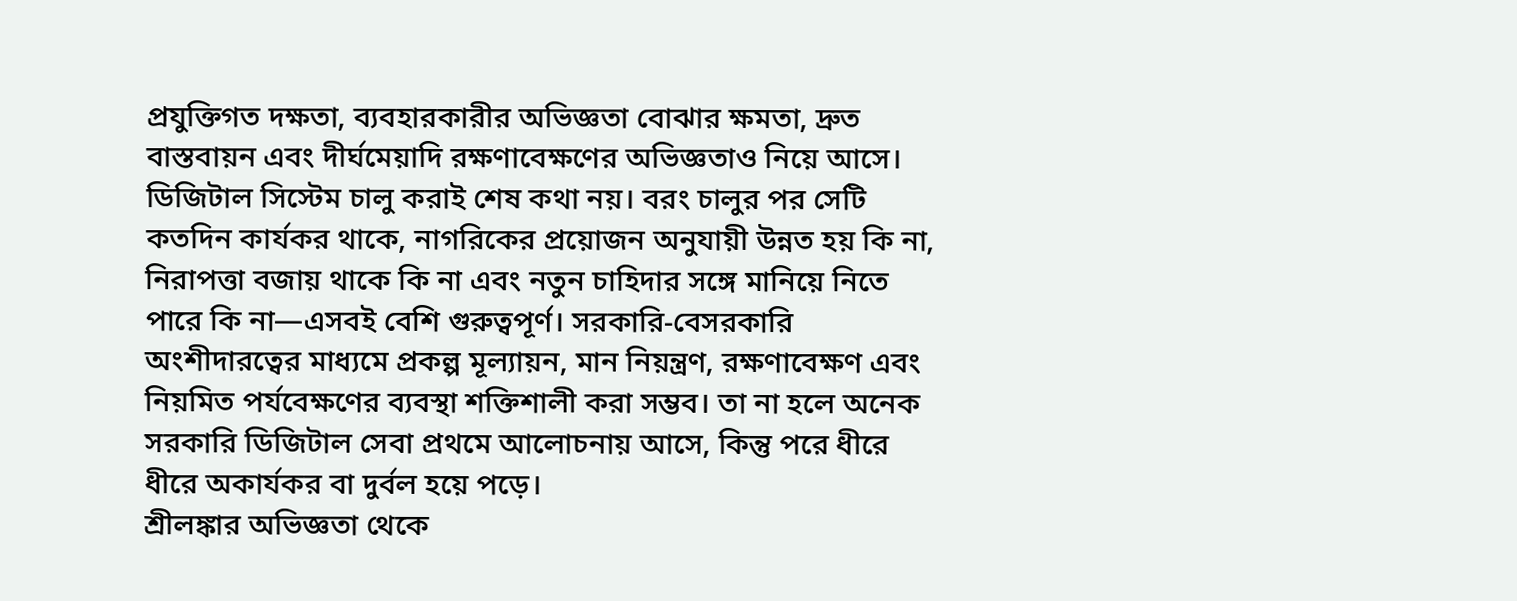প্রযুক্তিগত দক্ষতা, ব্যবহারকারীর অভিজ্ঞতা বোঝার ক্ষমতা, দ্রুত বাস্তবায়ন এবং দীর্ঘমেয়াদি রক্ষণাবেক্ষণের অভিজ্ঞতাও নিয়ে আসে।
ডিজিটাল সিস্টেম চালু করাই শেষ কথা নয়। বরং চালুর পর সেটি কতদিন কার্যকর থাকে, নাগরিকের প্রয়োজন অনুযায়ী উন্নত হয় কি না, নিরাপত্তা বজায় থাকে কি না এবং নতুন চাহিদার সঙ্গে মানিয়ে নিতে পারে কি না—এসবই বেশি গুরুত্বপূর্ণ। সরকারি-বেসরকারি অংশীদারত্বের মাধ্যমে প্রকল্প মূল্যায়ন, মান নিয়ন্ত্রণ, রক্ষণাবেক্ষণ এবং নিয়মিত পর্যবেক্ষণের ব্যবস্থা শক্তিশালী করা সম্ভব। তা না হলে অনেক সরকারি ডিজিটাল সেবা প্রথমে আলোচনায় আসে, কিন্তু পরে ধীরে ধীরে অকার্যকর বা দুর্বল হয়ে পড়ে।
শ্রীলঙ্কার অভিজ্ঞতা থেকে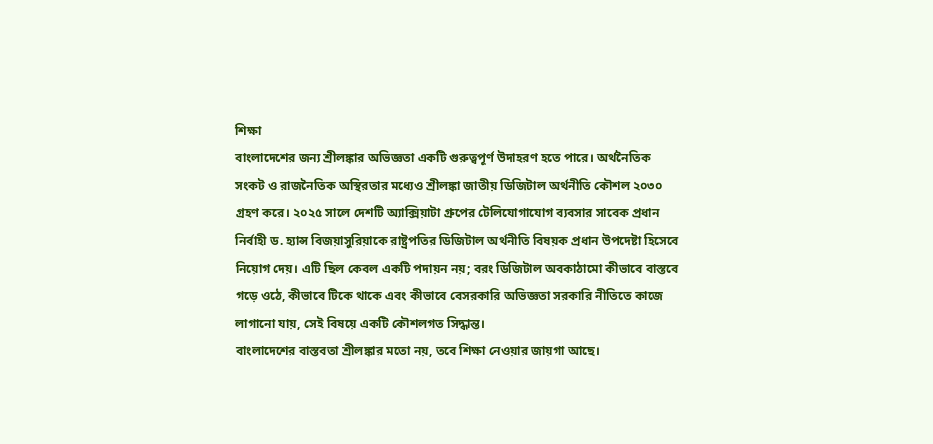শিক্ষা
বাংলাদেশের জন্য শ্রীলঙ্কার অভিজ্ঞতা একটি গুরুত্বপূর্ণ উদাহরণ হতে পারে। অর্থনৈতিক সংকট ও রাজনৈতিক অস্থিরতার মধ্যেও শ্রীলঙ্কা জাতীয় ডিজিটাল অর্থনীতি কৌশল ২০৩০ গ্রহণ করে। ২০২৫ সালে দেশটি অ্যাক্সিয়াটা গ্রুপের টেলিযোগাযোগ ব্যবসার সাবেক প্রধান নির্বাহী ড. হ্যান্স বিজয়াসুরিয়াকে রাষ্ট্রপতির ডিজিটাল অর্থনীতি বিষয়ক প্রধান উপদেষ্টা হিসেবে নিয়োগ দেয়। এটি ছিল কেবল একটি পদায়ন নয়; বরং ডিজিটাল অবকাঠামো কীভাবে বাস্তবে গড়ে ওঠে, কীভাবে টিকে থাকে এবং কীভাবে বেসরকারি অভিজ্ঞতা সরকারি নীতিতে কাজে লাগানো যায়, সেই বিষয়ে একটি কৌশলগত সিদ্ধান্ত।
বাংলাদেশের বাস্তবতা শ্রীলঙ্কার মতো নয়, তবে শিক্ষা নেওয়ার জায়গা আছে।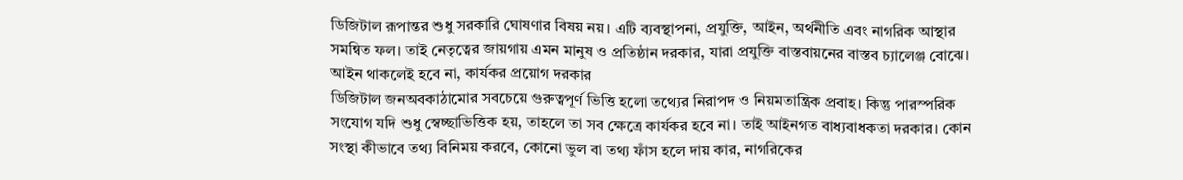ডিজিটাল রূপান্তর শুধু সরকারি ঘোষণার বিষয় নয়। এটি ব্যবস্থাপনা, প্রযুক্তি, আইন, অর্থনীতি এবং নাগরিক আস্থার সমন্বিত ফল। তাই নেতৃত্বের জায়গায় এমন মানুষ ও প্রতিষ্ঠান দরকার, যারা প্রযুক্তি বাস্তবায়নের বাস্তব চ্যালেঞ্জ বোঝে।
আইন থাকলেই হবে না, কার্যকর প্রয়োগ দরকার
ডিজিটাল জনঅবকাঠামোর সবচেয়ে গুরুত্বপূর্ণ ভিত্তি হলো তথ্যের নিরাপদ ও নিয়মতান্ত্রিক প্রবাহ। কিন্তু পারস্পরিক সংযোগ যদি শুধু স্বেচ্ছাভিত্তিক হয়, তাহলে তা সব ক্ষেত্রে কার্যকর হবে না। তাই আইনগত বাধ্যবাধকতা দরকার। কোন সংস্থা কীভাবে তথ্য বিনিময় করবে, কোনো ভুল বা তথ্য ফাঁস হলে দায় কার, নাগরিকের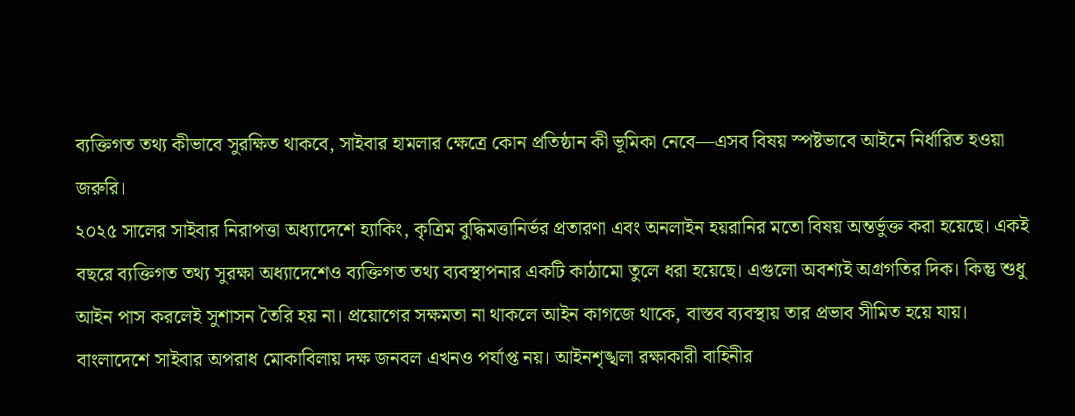ব্যক্তিগত তথ্য কীভাবে সুরক্ষিত থাকবে, সাইবার হামলার ক্ষেত্রে কোন প্রতিষ্ঠান কী ভূমিকা নেবে—এসব বিষয় স্পষ্টভাবে আইনে নির্ধারিত হওয়া জরুরি।
২০২৫ সালের সাইবার নিরাপত্তা অধ্যাদেশে হ্যাকিং, কৃত্রিম বুদ্ধিমত্তানির্ভর প্রতারণা এবং অনলাইন হয়রানির মতো বিষয় অন্তর্ভুক্ত করা হয়েছে। একই বছরে ব্যক্তিগত তথ্য সুরক্ষা অধ্যাদেশেও ব্যক্তিগত তথ্য ব্যবস্থাপনার একটি কাঠামো তুলে ধরা হয়েছে। এগুলো অবশ্যই অগ্রগতির দিক। কিন্তু শুধু আইন পাস করলেই সুশাসন তৈরি হয় না। প্রয়োগের সক্ষমতা না থাকলে আইন কাগজে থাকে, বাস্তব ব্যবস্থায় তার প্রভাব সীমিত হয়ে যায়।
বাংলাদেশে সাইবার অপরাধ মোকাবিলায় দক্ষ জনবল এখনও পর্যাপ্ত নয়। আইনশৃঙ্খলা রক্ষাকারী বাহিনীর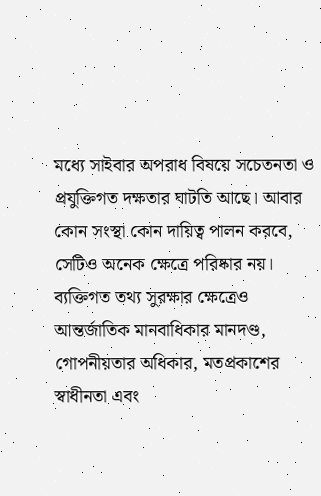মধ্যে সাইবার অপরাধ বিষয়ে সচেতনতা ও প্রযুক্তিগত দক্ষতার ঘাটতি আছে। আবার কোন সংস্থা কোন দায়িত্ব পালন করবে, সেটিও অনেক ক্ষেত্রে পরিষ্কার নয়। ব্যক্তিগত তথ্য সুরক্ষার ক্ষেত্রেও আন্তর্জাতিক মানবাধিকার মানদণ্ড, গোপনীয়তার অধিকার, মতপ্রকাশের স্বাধীনতা এবং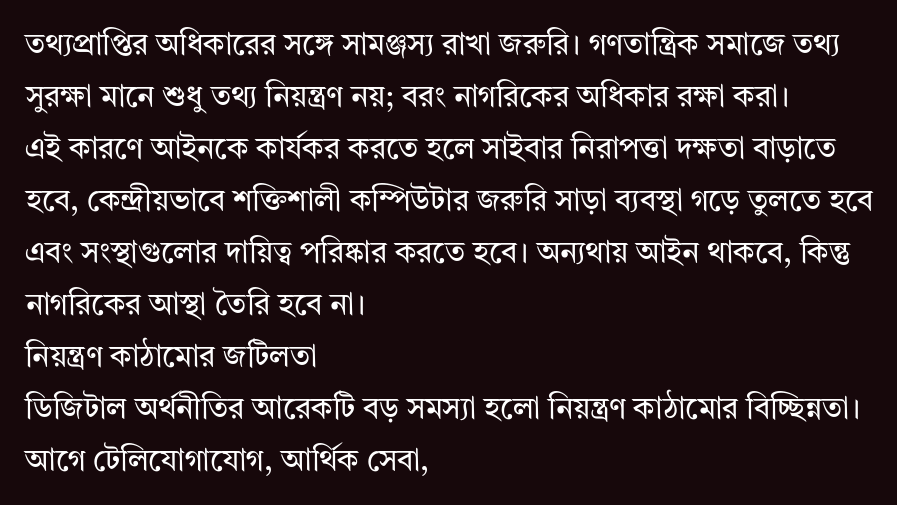তথ্যপ্রাপ্তির অধিকারের সঙ্গে সামঞ্জস্য রাখা জরুরি। গণতান্ত্রিক সমাজে তথ্য সুরক্ষা মানে শুধু তথ্য নিয়ন্ত্রণ নয়; বরং নাগরিকের অধিকার রক্ষা করা।
এই কারণে আইনকে কার্যকর করতে হলে সাইবার নিরাপত্তা দক্ষতা বাড়াতে হবে, কেন্দ্রীয়ভাবে শক্তিশালী কম্পিউটার জরুরি সাড়া ব্যবস্থা গড়ে তুলতে হবে এবং সংস্থাগুলোর দায়িত্ব পরিষ্কার করতে হবে। অন্যথায় আইন থাকবে, কিন্তু নাগরিকের আস্থা তৈরি হবে না।
নিয়ন্ত্রণ কাঠামোর জটিলতা
ডিজিটাল অর্থনীতির আরেকটি বড় সমস্যা হলো নিয়ন্ত্রণ কাঠামোর বিচ্ছিন্নতা। আগে টেলিযোগাযোগ, আর্থিক সেবা,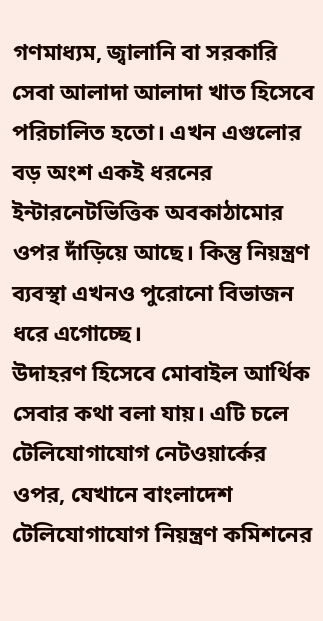গণমাধ্যম, জ্বালানি বা সরকারি সেবা আলাদা আলাদা খাত হিসেবে পরিচালিত হতো। এখন এগুলোর বড় অংশ একই ধরনের ইন্টারনেটভিত্তিক অবকাঠামোর ওপর দাঁড়িয়ে আছে। কিন্তু নিয়ন্ত্রণ ব্যবস্থা এখনও পুরোনো বিভাজন ধরে এগোচ্ছে।
উদাহরণ হিসেবে মোবাইল আর্থিক সেবার কথা বলা যায়। এটি চলে টেলিযোগাযোগ নেটওয়ার্কের ওপর, যেখানে বাংলাদেশ টেলিযোগাযোগ নিয়ন্ত্রণ কমিশনের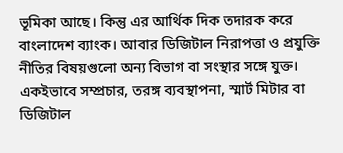ভূমিকা আছে। কিন্তু এর আর্থিক দিক তদারক করে বাংলাদেশ ব্যাংক। আবার ডিজিটাল নিরাপত্তা ও প্রযুক্তি নীতির বিষয়গুলো অন্য বিভাগ বা সংস্থার সঙ্গে যুক্ত। একইভাবে সম্প্রচার, তরঙ্গ ব্যবস্থাপনা, স্মার্ট মিটার বা ডিজিটাল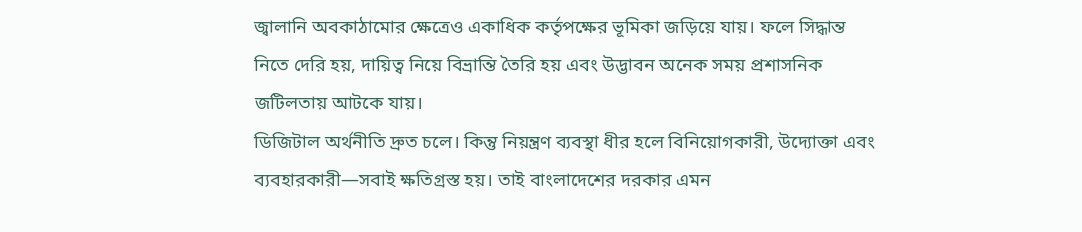জ্বালানি অবকাঠামোর ক্ষেত্রেও একাধিক কর্তৃপক্ষের ভূমিকা জড়িয়ে যায়। ফলে সিদ্ধান্ত নিতে দেরি হয়, দায়িত্ব নিয়ে বিভ্রান্তি তৈরি হয় এবং উদ্ভাবন অনেক সময় প্রশাসনিক জটিলতায় আটকে যায়।
ডিজিটাল অর্থনীতি দ্রুত চলে। কিন্তু নিয়ন্ত্রণ ব্যবস্থা ধীর হলে বিনিয়োগকারী, উদ্যোক্তা এবং ব্যবহারকারী—সবাই ক্ষতিগ্রস্ত হয়। তাই বাংলাদেশের দরকার এমন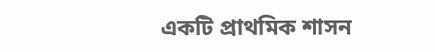একটি প্রাথমিক শাসন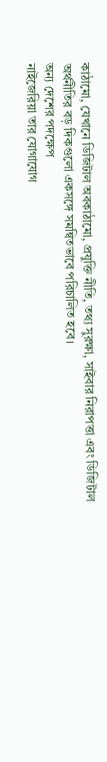কাঠামো, যেখানে ডিজিটাল অবকাঠামো, প্রযুক্তি নীতি, তথ্য সুরক্ষা, সাইবার নিরাপত্তা এবং ডিজিটাল অর্থনীতির বড় দিকগুলো একসঙ্গে সমন্বিতভাবে পরিচালিত হবে।
অন্য দেশের পদক্ষেপ
নাইজেরিয়া তার যোগাযোগ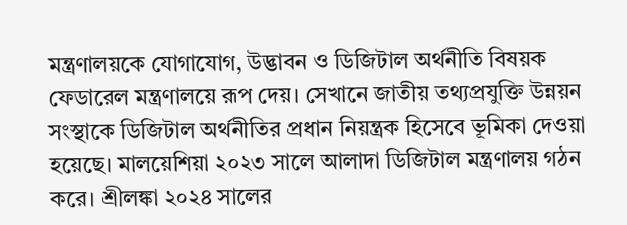মন্ত্রণালয়কে যোগাযোগ, উদ্ভাবন ও ডিজিটাল অর্থনীতি বিষয়ক ফেডারেল মন্ত্রণালয়ে রূপ দেয়। সেখানে জাতীয় তথ্যপ্রযুক্তি উন্নয়ন সংস্থাকে ডিজিটাল অর্থনীতির প্রধান নিয়ন্ত্রক হিসেবে ভূমিকা দেওয়া হয়েছে। মালয়েশিয়া ২০২৩ সালে আলাদা ডিজিটাল মন্ত্রণালয় গঠন করে। শ্রীলঙ্কা ২০২৪ সালের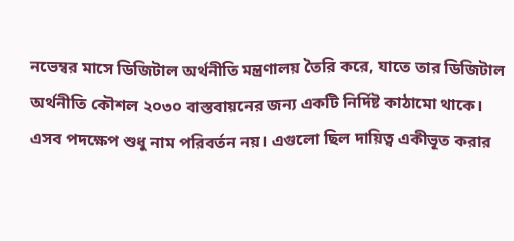নভেম্বর মাসে ডিজিটাল অর্থনীতি মন্ত্রণালয় তৈরি করে, যাতে তার ডিজিটাল অর্থনীতি কৌশল ২০৩০ বাস্তবায়নের জন্য একটি নির্দিষ্ট কাঠামো থাকে।
এসব পদক্ষেপ শুধু নাম পরিবর্তন নয়। এগুলো ছিল দায়িত্ব একীভূত করার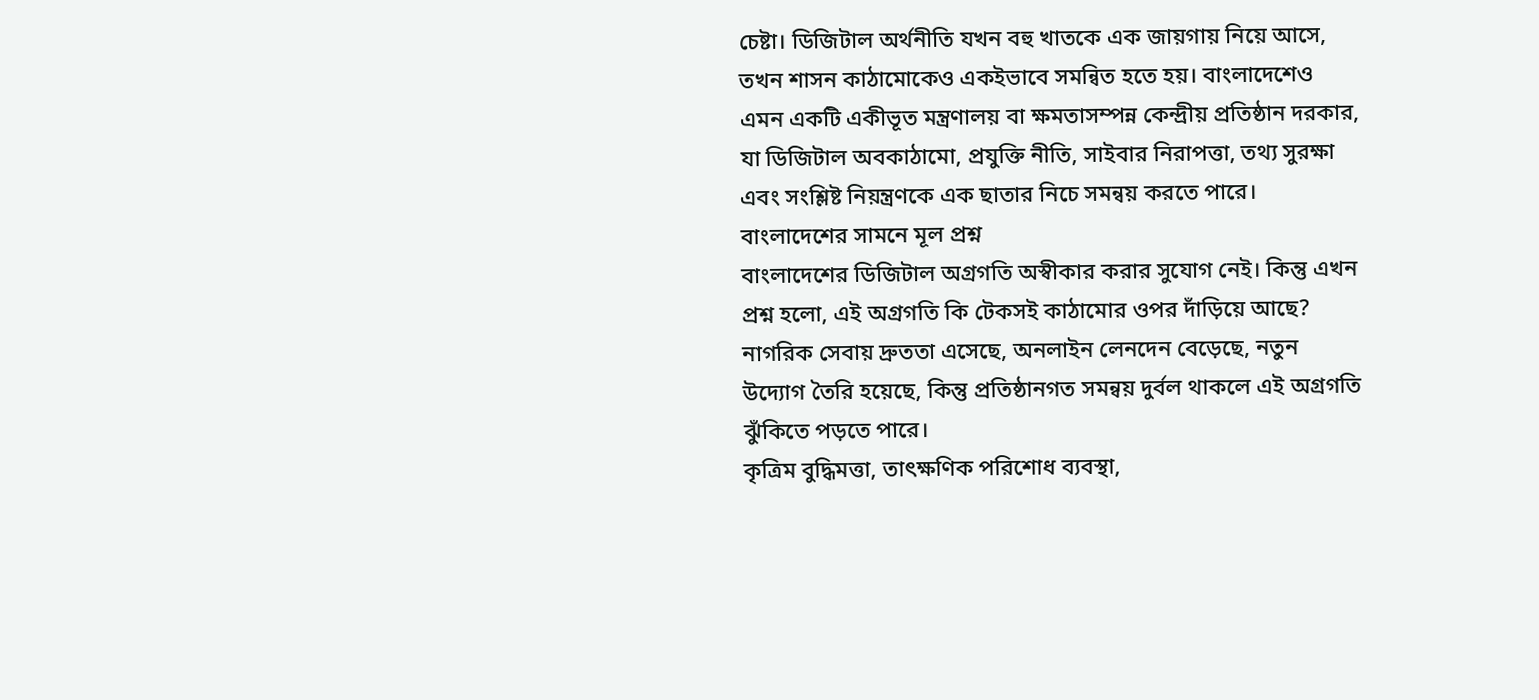চেষ্টা। ডিজিটাল অর্থনীতি যখন বহু খাতকে এক জায়গায় নিয়ে আসে, তখন শাসন কাঠামোকেও একইভাবে সমন্বিত হতে হয়। বাংলাদেশেও এমন একটি একীভূত মন্ত্রণালয় বা ক্ষমতাসম্পন্ন কেন্দ্রীয় প্রতিষ্ঠান দরকার, যা ডিজিটাল অবকাঠামো, প্রযুক্তি নীতি, সাইবার নিরাপত্তা, তথ্য সুরক্ষা এবং সংশ্লিষ্ট নিয়ন্ত্রণকে এক ছাতার নিচে সমন্বয় করতে পারে।
বাংলাদেশের সামনে মূল প্রশ্ন
বাংলাদেশের ডিজিটাল অগ্রগতি অস্বীকার করার সুযোগ নেই। কিন্তু এখন প্রশ্ন হলো, এই অগ্রগতি কি টেকসই কাঠামোর ওপর দাঁড়িয়ে আছে? নাগরিক সেবায় দ্রুততা এসেছে, অনলাইন লেনদেন বেড়েছে, নতুন উদ্যোগ তৈরি হয়েছে, কিন্তু প্রতিষ্ঠানগত সমন্বয় দুর্বল থাকলে এই অগ্রগতি ঝুঁকিতে পড়তে পারে।
কৃত্রিম বুদ্ধিমত্তা, তাৎক্ষণিক পরিশোধ ব্যবস্থা,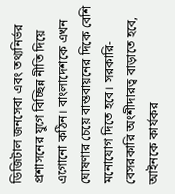ডিজিটাল জনসেবা এবং তথ্যনির্ভর প্রশাসনের যুগে বিচ্ছিন্ন নীতি দিয়ে এগোনো কঠিন। বাংলাদেশকে এখন ঘোষণার চেয়ে বাস্তবায়নের দিকে বেশি মনোযোগ দিতে হবে। সরকারি-বেসরকারি অংশীদারত্ব বাড়াতে হবে, আইনকে কার্যকর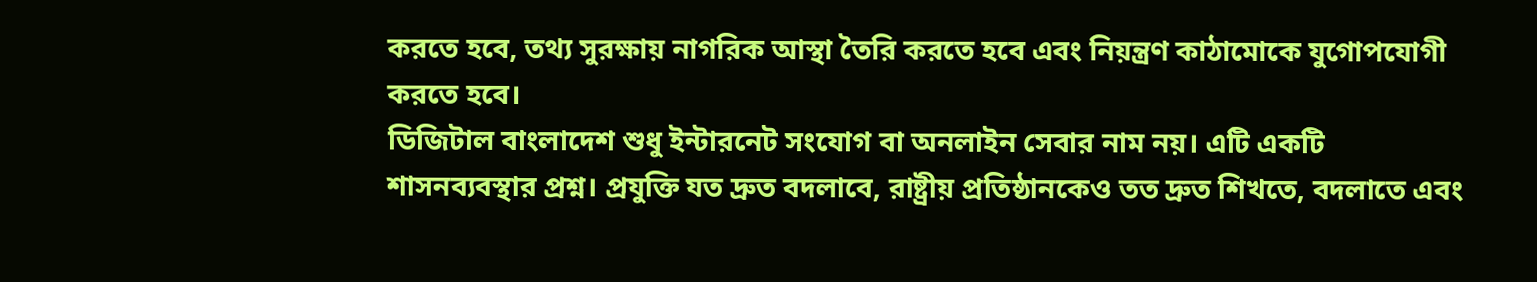করতে হবে, তথ্য সুরক্ষায় নাগরিক আস্থা তৈরি করতে হবে এবং নিয়ন্ত্রণ কাঠামোকে যুগোপযোগী করতে হবে।
ডিজিটাল বাংলাদেশ শুধু ইন্টারনেট সংযোগ বা অনলাইন সেবার নাম নয়। এটি একটি শাসনব্যবস্থার প্রশ্ন। প্রযুক্তি যত দ্রুত বদলাবে, রাষ্ট্রীয় প্রতিষ্ঠানকেও তত দ্রুত শিখতে, বদলাতে এবং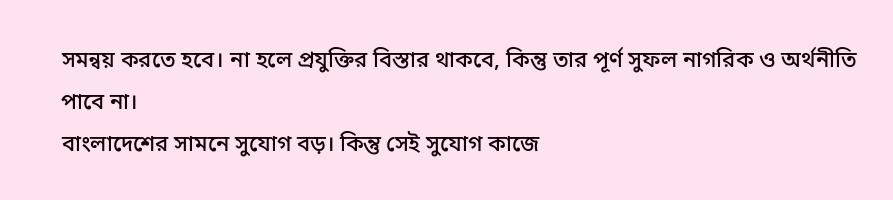সমন্বয় করতে হবে। না হলে প্রযুক্তির বিস্তার থাকবে, কিন্তু তার পূর্ণ সুফল নাগরিক ও অর্থনীতি পাবে না।
বাংলাদেশের সামনে সুযোগ বড়। কিন্তু সেই সুযোগ কাজে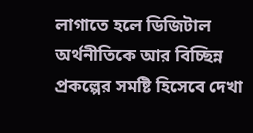লাগাতে হলে ডিজিটাল অর্থনীতিকে আর বিচ্ছিন্ন প্রকল্পের সমষ্টি হিসেবে দেখা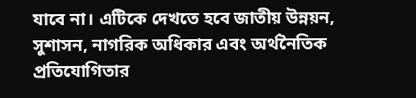যাবে না। এটিকে দেখতে হবে জাতীয় উন্নয়ন, সুশাসন, নাগরিক অধিকার এবং অর্থনৈতিক প্রতিযোগিতার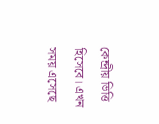কেন্দ্রীয় ভিত্তি হিসেবে। এখন সময় এসেছে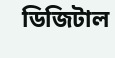ডিজিটাল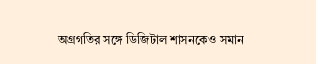অগ্রগতির সঙ্গে ডিজিটাল শাসনকেও সমান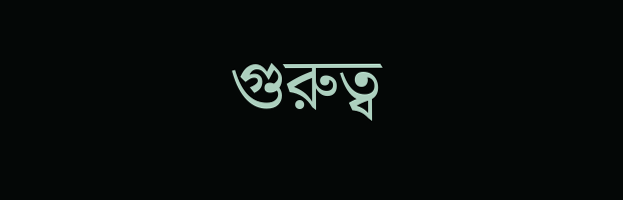গুরুত্ব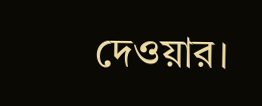দেওয়ার।